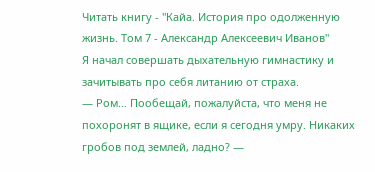Читать книгу - "Кайа. История про одолженную жизнь. Том 7 - Александр Алексеевич Иванов"
Я начал совершать дыхательную гимнастику и зачитывать про себя литанию от страха.
— Ром… Пообещай, пожалуйста, что меня не похоронят в ящике, если я сегодня умру. Никаких гробов под землей, ладно? —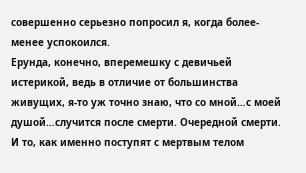совершенно серьезно попросил я, когда более-менее успокоился.
Ерунда, конечно, вперемешку с девичьей истерикой, ведь в отличие от большинства живущих, я-то уж точно знаю, что со мной…с моей душой…случится после смерти. Очередной смерти. И то, как именно поступят с мертвым телом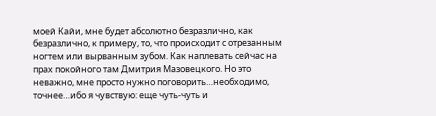моей Кайи, мне будет абсолютно безразлично, как безразлично, к примеру, то, что происходит с отрезанным ногтем или вырванным зубом. Как наплевать сейчас на прах покойного там Дмитрия Мазовецкого. Но это неважно, мне просто нужно поговорить…необходимо, точнее…ибо я чувствую: еще чуть-чуть и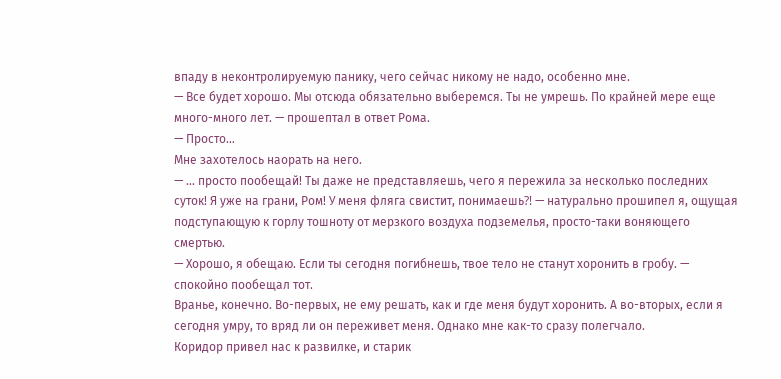впаду в неконтролируемую панику, чего сейчас никому не надо, особенно мне.
— Все будет хорошо. Мы отсюда обязательно выберемся. Ты не умрешь. По крайней мере еще много-много лет. — прошептал в ответ Рома.
— Просто…
Мне захотелось наорать на него.
— … просто пообещай! Ты даже не представляешь, чего я пережила за несколько последних суток! Я уже на грани, Ром! У меня фляга свистит, понимаешь⁈ — натурально прошипел я, ощущая подступающую к горлу тошноту от мерзкого воздуха подземелья, просто-таки воняющего смертью.
— Хорошо, я обещаю. Если ты сегодня погибнешь, твое тело не станут хоронить в гробу. — спокойно пообещал тот.
Вранье, конечно. Во-первых, не ему решать, как и где меня будут хоронить. А во-вторых, если я сегодня умру, то вряд ли он переживет меня. Однако мне как-то сразу полегчало.
Коридор привел нас к развилке, и старик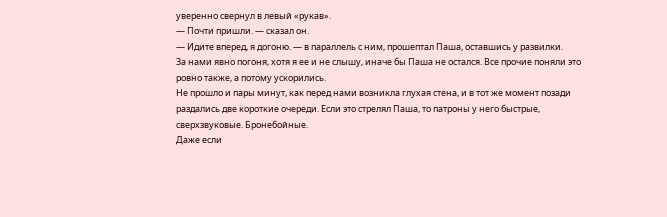уверенно свернул в левый «рукав».
— Почти пришли. — сказал он.
— Идите вперед, я догоню. — в параллель с ним, прошептал Паша, оставшись у развилки.
За нами явно погоня, хотя я ее и не слышу, иначе бы Паша не остался. Все прочие поняли это ровно также, а потому ускорились.
Не прошло и пары минут, как перед нами возникла глухая стена, и в тот же момент позади раздались две короткие очереди. Если это стрелял Паша, то патроны у него быстрые, сверхзвуковые. Бронебойные.
Даже если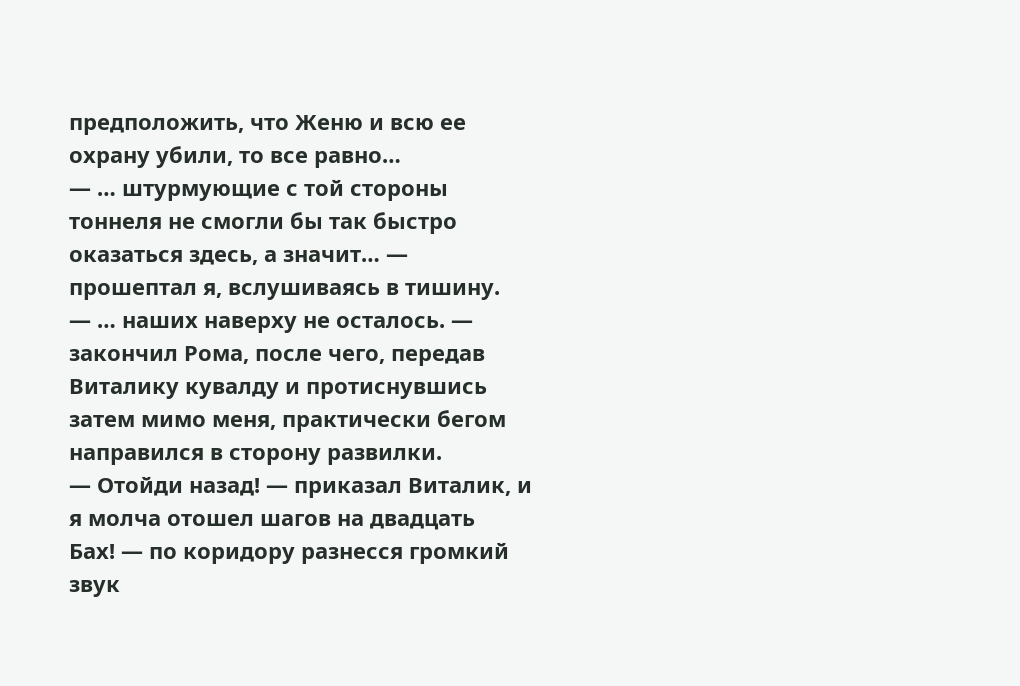предположить, что Женю и всю ее охрану убили, то все равно…
— … штурмующие с той стороны тоннеля не смогли бы так быстро оказаться здесь, а значит… — прошептал я, вслушиваясь в тишину.
— … наших наверху не осталось. — закончил Рома, после чего, передав Виталику кувалду и протиснувшись затем мимо меня, практически бегом направился в сторону развилки.
— Отойди назад! — приказал Виталик, и я молча отошел шагов на двадцать
Бах! — по коридору разнесся громкий звук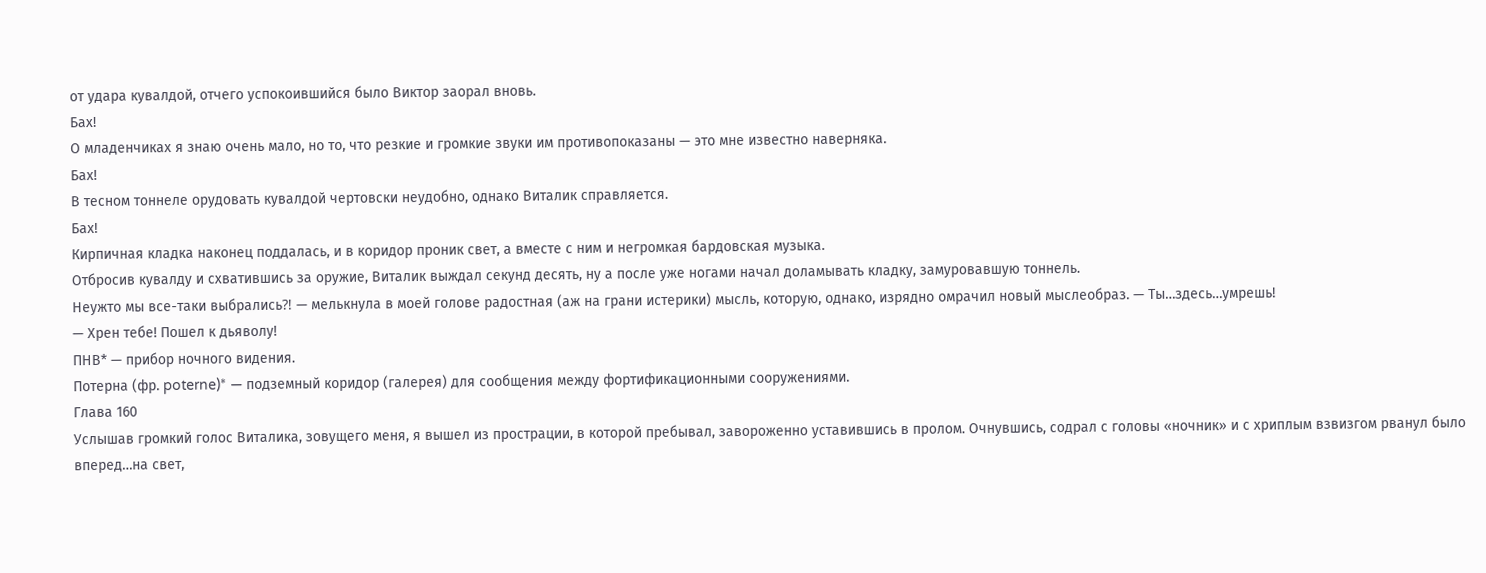от удара кувалдой, отчего успокоившийся было Виктор заорал вновь.
Бах!
О младенчиках я знаю очень мало, но то, что резкие и громкие звуки им противопоказаны — это мне известно наверняка.
Бах!
В тесном тоннеле орудовать кувалдой чертовски неудобно, однако Виталик справляется.
Бах!
Кирпичная кладка наконец поддалась, и в коридор проник свет, а вместе с ним и негромкая бардовская музыка.
Отбросив кувалду и схватившись за оружие, Виталик выждал секунд десять, ну а после уже ногами начал доламывать кладку, замуровавшую тоннель.
Неужто мы все-таки выбрались⁈ — мелькнула в моей голове радостная (аж на грани истерики) мысль, которую, однако, изрядно омрачил новый мыслеобраз. — Ты…здесь…умрешь!
— Хрен тебе! Пошел к дьяволу!
ПНВ* — прибор ночного видения.
Потерна (фр. poterne)* — подземный коридор (галерея) для сообщения между фортификационными сооружениями.
Глава 160
Услышав громкий голос Виталика, зовущего меня, я вышел из прострации, в которой пребывал, завороженно уставившись в пролом. Очнувшись, содрал с головы «ночник» и с хриплым взвизгом рванул было вперед…на свет,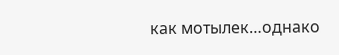как мотылек…однако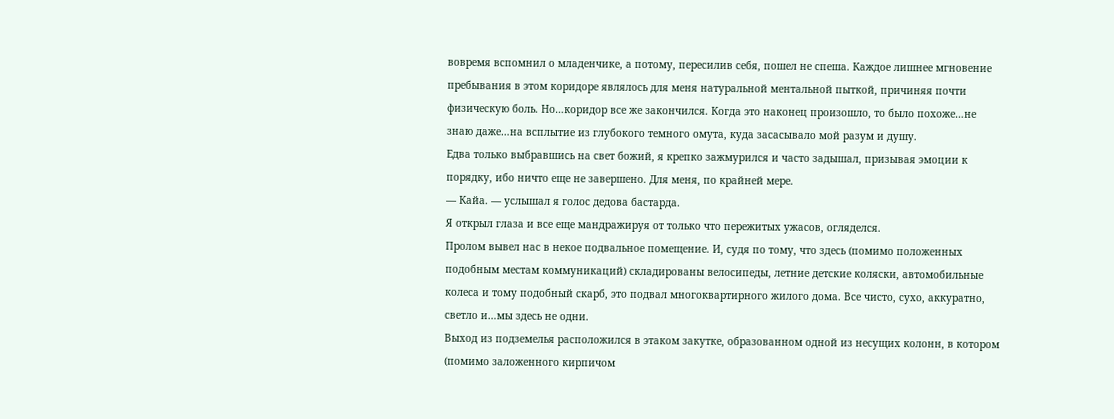вовремя вспомнил о младенчике, а потому, пересилив себя, пошел не спеша. Каждое лишнее мгновение пребывания в этом коридоре являлось для меня натуральной ментальной пыткой, причиняя почти физическую боль. Но…коридор все же закончился. Когда это наконец произошло, то было похоже…не знаю даже…на всплытие из глубокого темного омута, куда засасывало мой разум и душу.
Едва только выбравшись на свет божий, я крепко зажмурился и часто задышал, призывая эмоции к порядку, ибо ничто еще не завершено. Для меня, по крайней мере.
— Кайа. — услышал я голос дедова бастарда.
Я открыл глаза и все еще мандражируя от только что пережитых ужасов, огляделся.
Пролом вывел нас в некое подвальное помещение. И, судя по тому, что здесь (помимо положенных подобным местам коммуникаций) складированы велосипеды, летние детские коляски, автомобильные колеса и тому подобный скарб, это подвал многоквартирного жилого дома. Все чисто, сухо, аккуратно, светло и…мы здесь не одни.
Выход из подземелья расположился в этаком закутке, образованном одной из несущих колонн, в котором (помимо заложенного кирпичом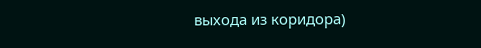выхода из коридора)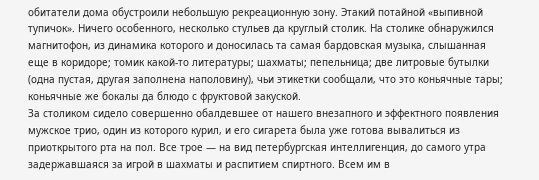обитатели дома обустроили небольшую рекреационную зону. Этакий потайной «выпивной тупичок». Ничего особенного, несколько стульев да круглый столик. На столике обнаружился магнитофон, из динамика которого и доносилась та самая бардовская музыка, слышанная еще в коридоре; томик какой-то литературы; шахматы; пепельница; две литровые бутылки (одна пустая, другая заполнена наполовину), чьи этикетки сообщали, что это коньячные тары; коньячные же бокалы да блюдо с фруктовой закуской.
За столиком сидело совершенно обалдевшее от нашего внезапного и эффектного появления мужское трио, один из которого курил, и его сигарета была уже готова вывалиться из приоткрытого рта на пол. Все трое — на вид петербургская интеллигенция, до самого утра задержавшаяся за игрой в шахматы и распитием спиртного. Всем им в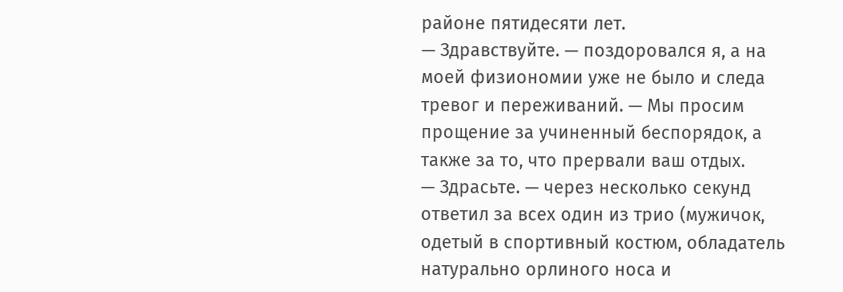районе пятидесяти лет.
— Здравствуйте. — поздоровался я, а на моей физиономии уже не было и следа тревог и переживаний. — Мы просим прощение за учиненный беспорядок, а также за то, что прервали ваш отдых.
— Здрасьте. — через несколько секунд ответил за всех один из трио (мужичок, одетый в спортивный костюм, обладатель натурально орлиного носа и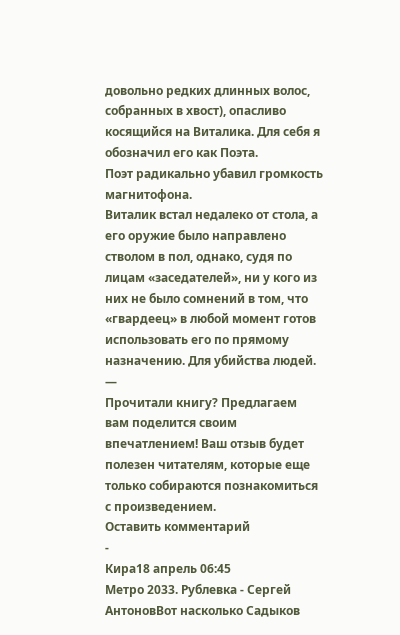довольно редких длинных волос, собранных в хвост), опасливо косящийся на Виталика. Для себя я обозначил его как Поэта.
Поэт радикально убавил громкость магнитофона.
Виталик встал недалеко от стола, а его оружие было направлено стволом в пол, однако, судя по лицам «заседателей», ни у кого из них не было сомнений в том, что «гвардеец» в любой момент готов использовать его по прямому назначению. Для убийства людей.
—
Прочитали книгу? Предлагаем вам поделится своим впечатлением! Ваш отзыв будет полезен читателям, которые еще только собираются познакомиться с произведением.
Оставить комментарий
-
Кира18 апрель 06:45
Метро 2033. Рублевка - Сергей АнтоновВот насколько Садыков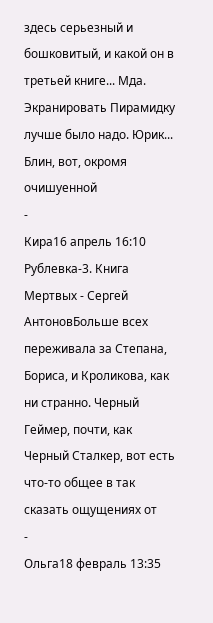здесь серьезный и бошковитый, и какой он в третьей книге... Мда. Экранировать Пирамидку лучше было надо. Юрик... Блин, вот, окромя очишуенной
-
Кира16 апрель 16:10
Рублевка-3. Книга Мертвых - Сергей АнтоновБольше всех переживала за Степана, Бориса, и Кроликова, как ни странно. Черный Геймер, почти, как Черный Сталкер, вот есть что-то общее в так сказать ощущениях от
-
Ольга18 февраль 13:35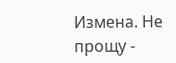Измена. Не прощу -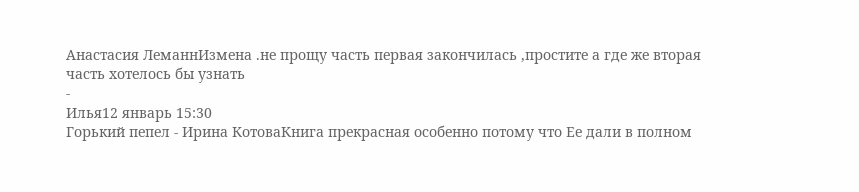Анастасия ЛеманнИзмена .не прощу часть первая закончилась ,простите а где же вторая часть хотелось бы узнать
-
Илья12 январь 15:30
Горький пепел - Ирина КотоваКнига прекрасная особенно потому что Ее дали в полном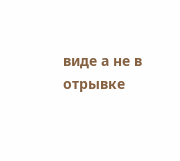виде а не в отрывке